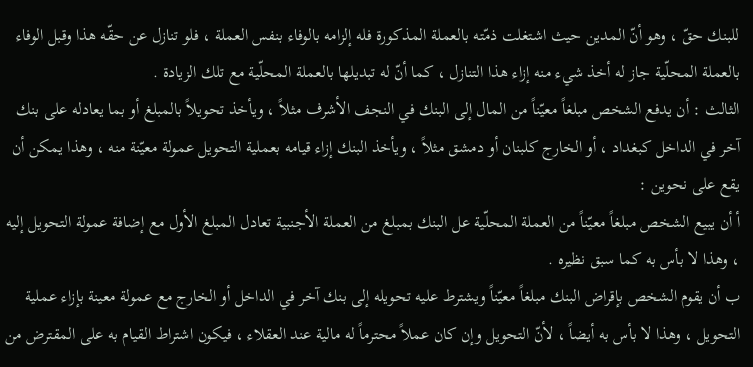للبنك حقّ ، وهو أنّ المدين حيث اشتغلت ذمّته بالعملة المذكورة فله إلزامه بالوفاء بنفس العملة ، فلو تنازل عن حقّه هذا وقبل الوفاء بالعملة المحلّية جاز له أخذ شيء منه إزاء هذا التنازل ، كما أنّ له تبديلها بالعملة المحلّية مع تلك الزيادة .
الثالث : أن يدفع الشخص مبلغاً معيّناً من المال إلى البنك في النجف الأشرف مثلاً ، ويأخذ تحويلاً بالمبلغ أو بما يعادله على بنك آخر في الداخل كبغداد ، أو الخارج كلبنان أو دمشق مثلاً ، ويأخذ البنك إزاء قيامه بعملية التحويل عمولة معيّنة منه ، وهذا يمكن أن يقع على نحوين :
أ أن يبيع الشخص مبلغاً معيّناً من العملة المحلّية عل البنك بمبلغ من العملة الأجنبية تعادل المبلغ الأول مع إضافة عمولة التحويل إليه ، وهذا لا بأس به كما سبق نظيره .
ب أن يقوم الشخص بإقراض البنك مبلغاً معيّناً ويشترط عليه تحويله إلى بنك آخر في الداخل أو الخارج مع عمولة معينة بإزاء عملية التحويل ، وهذا لا بأس به أيضاً ، لأنّ التحويل وإن كان عملاً محترماً له مالية عند العقلاء ، فيكون اشتراط القيام به على المقترض من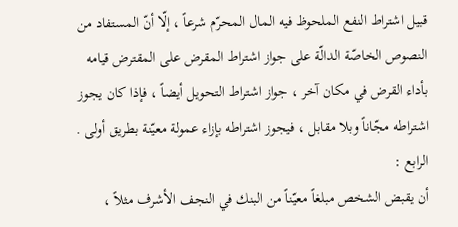قبيل اشتراط النفع الملحوظ فيه المال المحرّم شرعاً ، إلّا أنّ المستفاد من النصوص الخاصّة الدالّة على جواز اشتراط المقرض على المقترض قيامه بأداء القرض في مكان آخر ، جواز اشتراط التحويل أيضاً ، فإذا كان يجوز اشتراطه مجّاناً وبلا مقابل ، فيجوز اشتراطه بإزاء عمولة معيّنة بطريق أولى .
الرابع :
أن يقبض الشخص مبلغاً معيّناً من البنك في النجف الأشرف مثلاً ،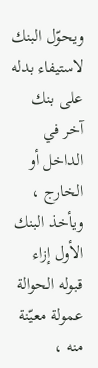ويحوّل البنك لاستيفاء بدله على بنك آخر في الداخل أو الخارج ، ويأخذ البنك الأول إزاء قبوله الحوالة عمولة معيّنة منه ،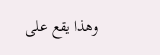وهذا يقع على